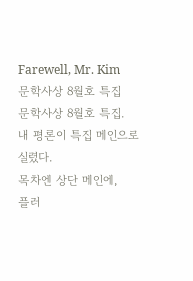Farewell, Mr. Kim
문학사상 8월호 특집
문학사상 8월호 특집.
내 평론이 특집 메인으로 실렸다.
목차엔 상단 메인에,
플러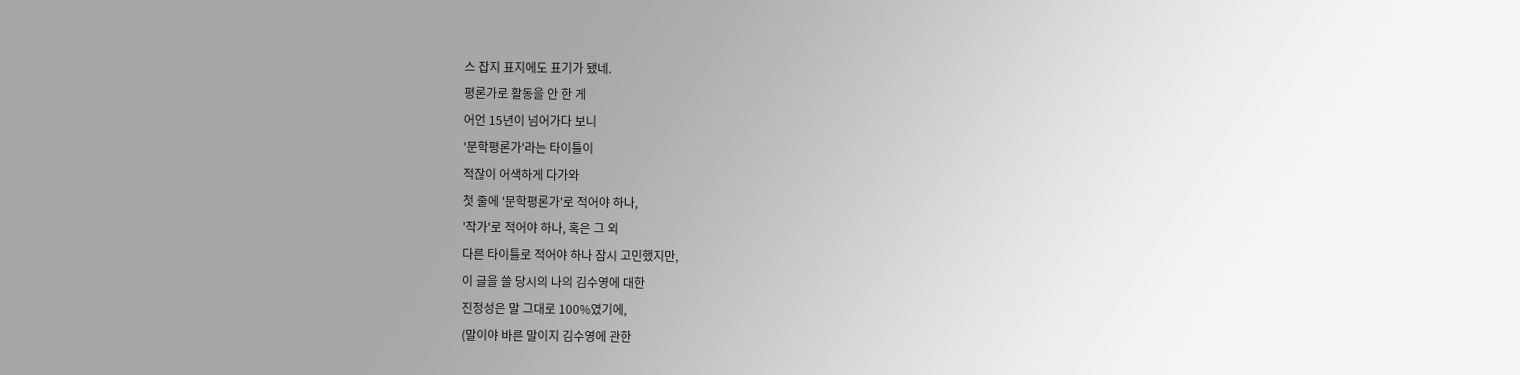스 잡지 표지에도 표기가 됐네.
평론가로 활동을 안 한 게
어언 15년이 넘어가다 보니
'문학평론가'라는 타이틀이
적잖이 어색하게 다가와
첫 줄에 '문학평론가'로 적어야 하나,
'작가'로 적어야 하나, 혹은 그 외
다른 타이틀로 적어야 하나 잠시 고민했지만,
이 글을 쓸 당시의 나의 김수영에 대한
진정성은 말 그대로 100%였기에,
(말이야 바른 말이지 김수영에 관한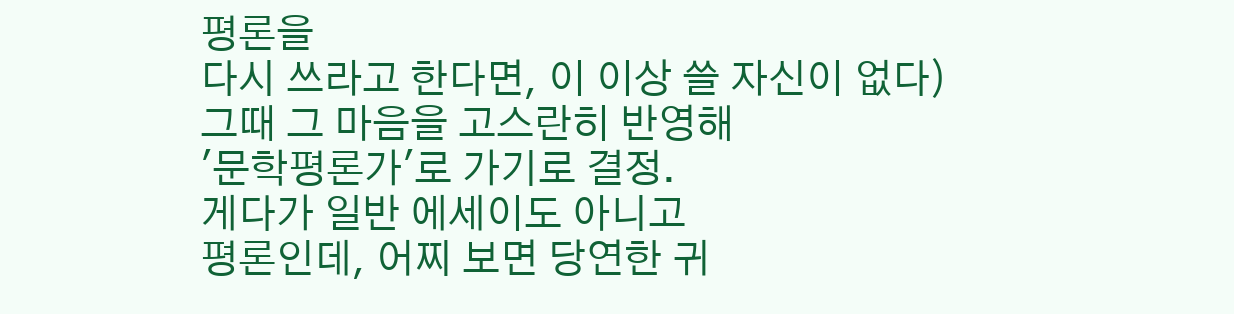평론을
다시 쓰라고 한다면, 이 이상 쓸 자신이 없다)
그때 그 마음을 고스란히 반영해
'문학평론가'로 가기로 결정.
게다가 일반 에세이도 아니고
평론인데, 어찌 보면 당연한 귀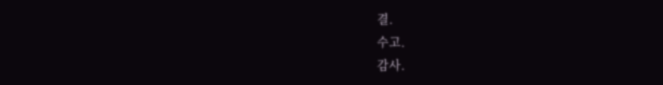결.
수고.
감사.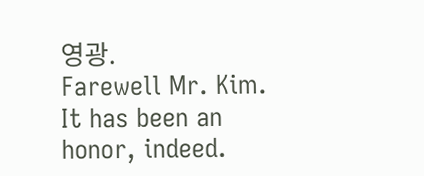영광.
Farewell Mr. Kim.
It has been an honor, indeed.